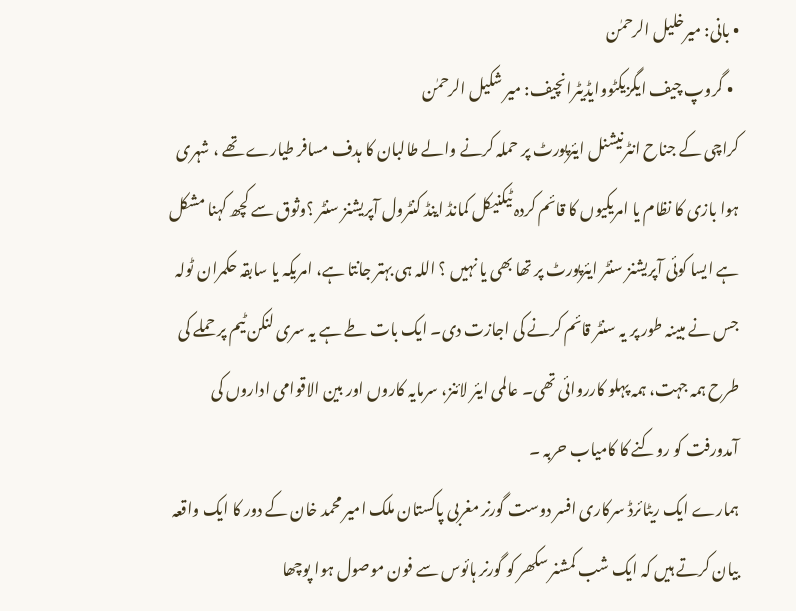• بانی: میرخلیل الرحمٰن
  • گروپ چیف ایگزیکٹووایڈیٹرانچیف: میر شکیل الرحمٰن
کراچی کے جناح انٹرنیشنل ایئرپورٹ پر حملہ کرنے والے طالبان کا ہدف مسافر طیارے تھے ، شہری ہوا بازی کا نظام یا امریکیوں کا قائم کردہ ٹیکنیکل کمانڈ اینڈ کنٹرول آپریشنز سنٹر ؟وثوق سے کچھ کہنا مشکل ہے ایسا کوئی آپریشنز سنٹر ایئرپورٹ پر تھا بھی یا نہیں ؟ اللہ ہی بہتر جانتا ہے، امریکہ یا سابقہ حکمران ٹولہ جس نے مبینہ طور پر یہ سنٹر قائم کرنے کی اجازت دی۔ ایک بات طے ہے یہ سری لنکن ٹیم پر حملے کی طرح ہمہ جہت، ہمہ پہلو کارروائی تھی۔ عالمی ایئر لائنز، سرمایہ کاروں اور بین الاقوامی اداروں کی آمدورفت کو روکنے کا کامیاب حربہ ۔
ہمارے ایک ریٹائرڈ سرکاری افسر دوست گورنر مغربی پاکستان ملک امیر محمد خان کے دور کا ایک واقعہ بیان کرتے ہیں کہ ایک شب کمشنر سکھر کو گورنر ہائوس سے فون موصول ہوا پوچھا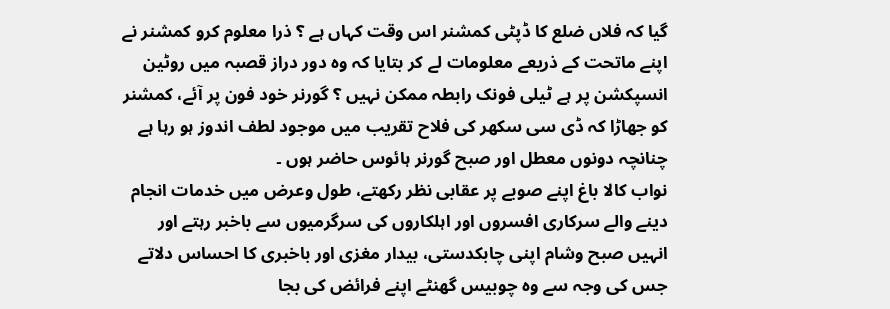گیا کہ فلاں ضلع کا ڈپٹی کمشنر اس وقت کہاں ہے ؟ ذرا معلوم کرو کمشنر نے اپنے ماتحت کے ذریعے معلومات لے کر بتایا کہ وہ دور دراز قصبہ میں روٹین انسپکشن پر ہے ٹیلی فونک رابطہ ممکن نہیں ؟ گورنر خود فون پر آئے، کمشنر کو جھاڑا کہ ڈی سی سکھر کی فلاح تقریب میں موجود لطف اندوز ہو رہا ہے چنانچہ دونوں معطل اور صبح گورنر ہائوس حاضر ہوں ۔
نواب کالا باغ اپنے صوبے پر عقابی نظر رکھتے، طول وعرض میں خدمات انجام دینے والے سرکاری افسروں اور اہلکاروں کی سرگرمیوں سے باخبر رہتے اور انہیں صبح وشام اپنی چابکدستی، بیدار مغزی اور باخبری کا احساس دلاتے جس کی وجہ سے وہ چوبیس گھنٹے اپنے فرائض کی بجا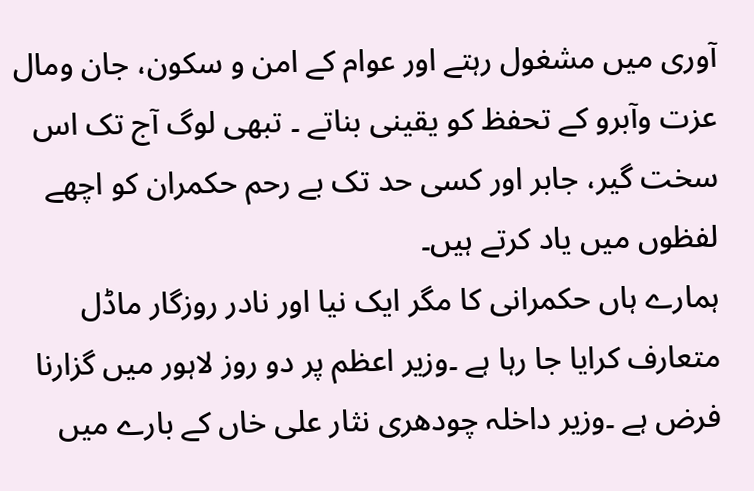آوری میں مشغول رہتے اور عوام کے امن و سکون، جان ومال عزت وآبرو کے تحفظ کو یقینی بناتے ۔ تبھی لوگ آج تک اس سخت گیر، جابر اور کسی حد تک بے رحم حکمران کو اچھے لفظوں میں یاد کرتے ہیں۔
ہمارے ہاں حکمرانی کا مگر ایک نیا اور نادر روزگار ماڈل متعارف کرایا جا رہا ہے ۔وزیر اعظم پر دو روز لاہور میں گزارنا فرض ہے ۔وزیر داخلہ چودھری نثار علی خاں کے بارے میں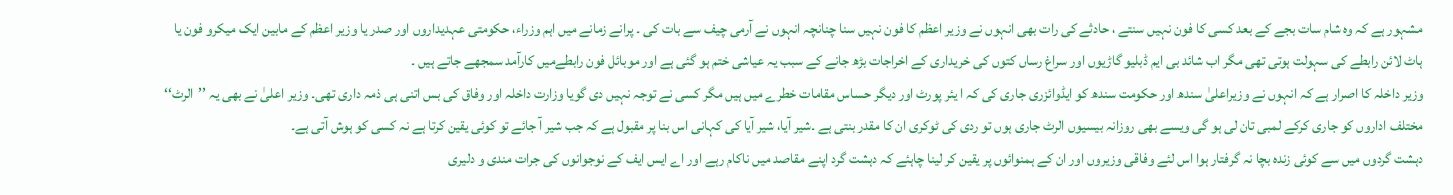مشہور ہے کہ وہ شام سات بجے کے بعد کسی کا فون نہیں سنتے ، حادثے کی رات بھی انہوں نے وزیر اعظم کا فون نہیں سنا چنانچہ انہوں نے آرمی چیف سے بات کی ۔ پرانے زمانے میں اہم وزراء، حکومتی عہدیداروں اور صدر یا وزیر اعظم کے مابین ایک میکرو فون یا ہاٹ لائن رابطے کی سہولت ہوتی تھی مگر اب شائد بی ایم ڈبلیو گاڑیوں اور سراغ رساں کتوں کی خریداری کے اخراجات بڑھ جانے کے سبب یہ عیاشی ختم ہو گئی ہے اور موبائل فون رابطےمیں کارآمد سمجھے جاتے ہیں ۔
وزیر داخلہ کا اصرار ہے کہ انہوں نے وزیراعلیٰ سندھ اور حکومت سندھ کو ایڈوائزری جاری کی کہ ا یئر پورٹ اور دیگر حساس مقامات خطرے میں ہیں مگر کسی نے توجہ نہیں دی گویا وزارت داخلہ اور وفاق کی بس اتنی ہی ذمہ داری تھی۔ وزیر اعلیٰ نے بھی یہ ’’الرٹ‘‘ مختلف اداروں کو جاری کرکے لمبی تان لی ہو گی ویسے بھی روزانہ بیسیوں الرٹ جاری ہوں تو ردی کی ٹوکری ان کا مقدر بنتی ہے ۔شیر آیا، شیر آیا کی کہانی اس بنا پر مقبول ہے کہ جب شیر آ جائے تو کوئی یقین کرتا ہے نہ کسی کو ہوش آتی ہے۔
دہشت گردوں میں سے کوئی زندہ بچا نہ گرفتار ہوا اس لئے وفاقی وزیروں اور ان کے ہمنوائوں پر یقین کر لینا چاہئے کہ دہشت گرد اپنے مقاصد میں ناکام رہے اور اے ایس ایف کے نوجوانوں کی جرات مندی و دلیری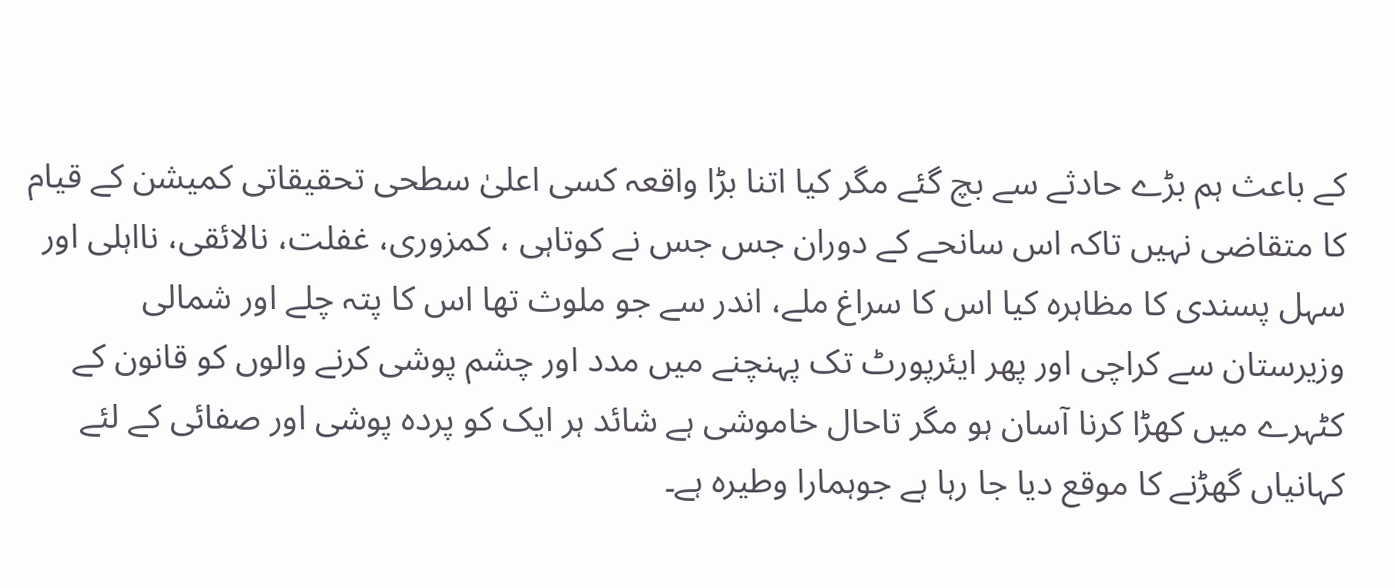کے باعث ہم بڑے حادثے سے بچ گئے مگر کیا اتنا بڑا واقعہ کسی اعلیٰ سطحی تحقیقاتی کمیشن کے قیام کا متقاضی نہیں تاکہ اس سانحے کے دوران جس جس نے کوتاہی ، کمزوری، غفلت، نالائقی، نااہلی اور سہل پسندی کا مظاہرہ کیا اس کا سراغ ملے، اندر سے جو ملوث تھا اس کا پتہ چلے اور شمالی وزیرستان سے کراچی اور پھر ایئرپورٹ تک پہنچنے میں مدد اور چشم پوشی کرنے والوں کو قانون کے کٹہرے میں کھڑا کرنا آسان ہو مگر تاحال خاموشی ہے شائد ہر ایک کو پردہ پوشی اور صفائی کے لئے کہانیاں گھڑنے کا موقع دیا جا رہا ہے جوہمارا وطیرہ ہے۔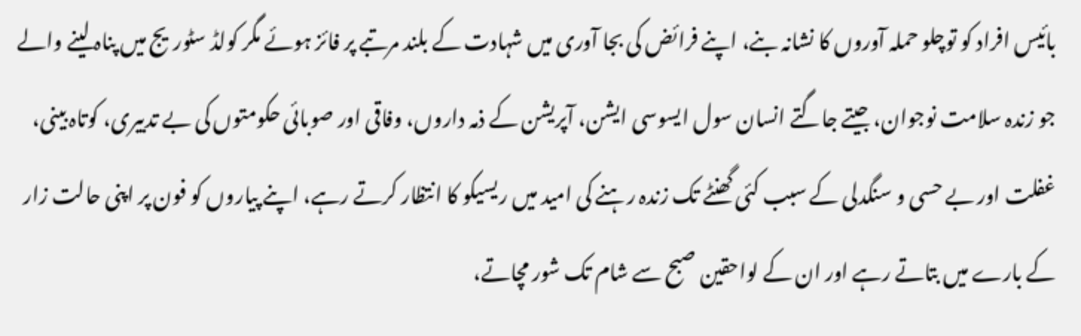بائیس افراد کو توچلو حملہ آوروں کا نشانہ بنے، اپنے فرائض کی بجا آوری میں شہادت کے بلند مرتبے پر فائز ہوئے مگر کولڈ سٹوریج میں پناہ لینے والے جو زندہ سلامت نوجوان، جیتے جاگتے انسان سول ایسوسی ایشن، آپریشن کے ذمہ داروں، وفاقی اور صوبائی حکومتوں کی بے تدبیری، کوتاہ بینی، غفلت اور بے حسی و سنگدلی کے سبب کئی گھنٹے تک زندہ رہنے کی امید میں ریسیکو کا انتظار کرتے رہے، اپنے پیاروں کو فون پر اپنی حالت زار کے بارے میں بتاتے رہے اور ان کے لواحقین صبح سے شام تک شور مچاتے،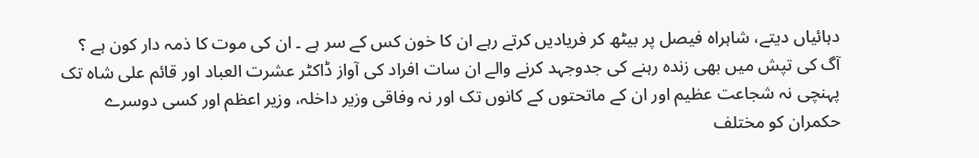دہائیاں دیتے، شاہراہ فیصل پر بیٹھ کر فریادیں کرتے رہے ان کا خون کس کے سر ہے ۔ ان کی موت کا ذمہ دار کون ہے ؟
آگ کی تپش میں بھی زندہ رہنے کی جدوجہد کرنے والے ان سات افراد کی آواز ڈاکٹر عشرت العباد اور قائم علی شاہ تک پہنچی نہ شجاعت عظیم اور ان کے ماتحتوں کے کانوں تک اور نہ وفاقی وزیر داخلہ، وزیر اعظم اور کسی دوسرے حکمران کو مختلف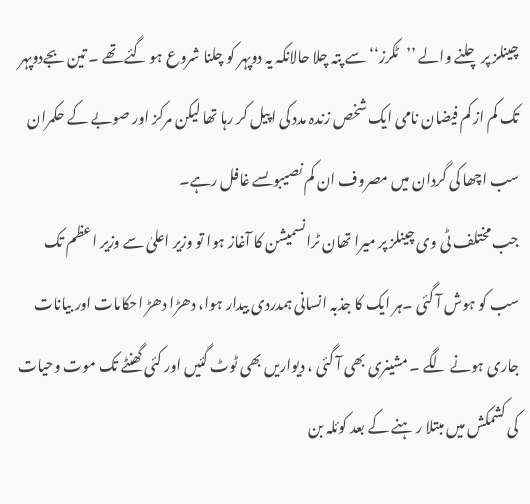چینلز پر چلنے والے ’’ٹکرز‘‘ سے پتہ چلا حالانکہ یہ دوپہر کو چلنا شروع ہو گئے تھے ۔ تین بجےدوپہر تک کم از کم فیضان نامی ایک شخص زندہ مدد کی اپیل کر رہا تھا لیکن مرکز اور صوبے کے حکمران سب اچھا کی گردان میں مصروف ان کم نصیبوںسے غافل رہے۔
جب مختلف ٹی وی چینلز پر میرا تھان ٹرانسمیشن کا آغاز ہوا تو وزیر اعلیٰ سے وزیر اعظم تک سب کو ہوش آ گئی ۔ہر ایک کا جذبہ انسانی ہمدردی بیدار ہوا، دھڑا دھڑ احکامات اور بیانات جاری ہونے لگے ۔ مشینری بھی آ گئی ، دیواریں بھی ٹوٹ گئیں اور کئی گھنٹے تک موت وحیات کی کشمکش میں مبتلا ر ہنے کے بعد کوئلہ بن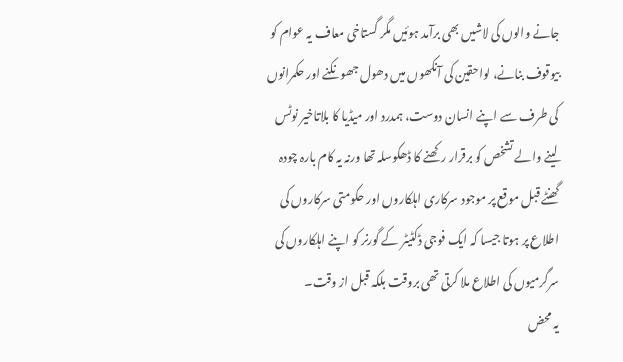جانے والوں کی لاشیں بھی برآمد ہوئیں مگر گستاخی معاف یہ عوام کو بیوقوف بنانے، لواحقین کی آنکھوں میں دھول جھونکنے اور حکمرانوں کی طرف سے اپنے انسان دوست، ہمدرد اور میڈیا کا بلاتاخیر نوٹس لینے والے تشخص کو برقرار رکھنے کا ڈھکوسلہ تھا ورنہ یہ کام بارہ چودہ گھنٹے قبل موقع پر موجود سرکاری اہلکاروں اور حکومتی سرکاروں کی اطلاع پر ہوتا جیسا کہ ایک فوجی ڈکٹیٹر کے گورنر کو اپنے اہلکاروں کی سرگرمیوں کی اطلاع ملا کرتی تھی بروقت بلکہ قبل از وقت۔
یہ محض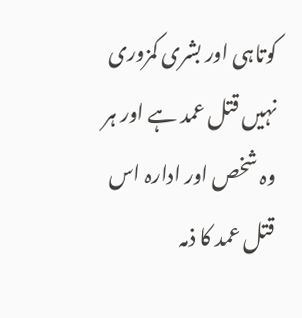کوتاہی اور بشری کمزوری نہیں قتل عمد ہے اور ہر وہ شخص اور ادارہ اس قتل عمد کا ذمہ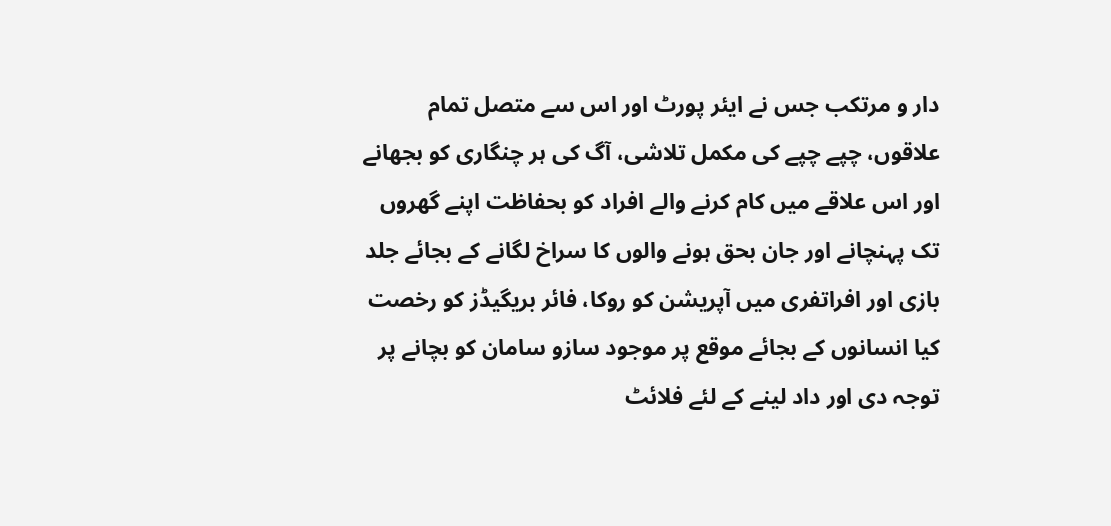دار و مرتکب جس نے ایئر پورٹ اور اس سے متصل تمام علاقوں، چپے چپے کی مکمل تلاشی، آگ کی ہر چنگاری کو بجھانے اور اس علاقے میں کام کرنے والے افراد کو بحفاظت اپنے گھروں تک پہنچانے اور جان بحق ہونے والوں کا سراخ لگانے کے بجائے جلد بازی اور افراتفری میں آپریشن کو روکا، فائر بریگیڈز کو رخصت کیا انسانوں کے بجائے موقع پر موجود سازو سامان کو بچانے پر توجہ دی اور داد لینے کے لئے فلائٹ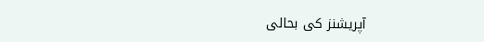آپریشنز کی بحالی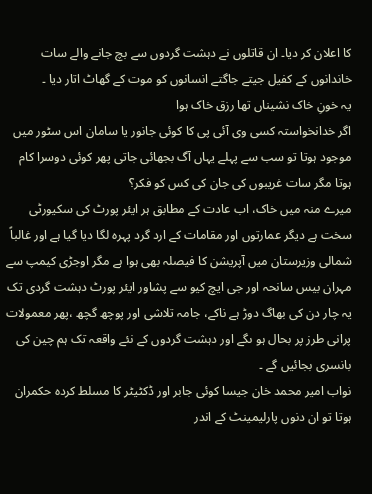کا اعلان کر دیا۔ ان قاتلوں نے دہشت گردوں سے بچ جانے والے سات خاندانوں کے کفیل جیتے جاگتے انسانوں کو موت کے گھاٹ اتار دیا ۔
یہ خونِ خاک نشیناں تھا رزق خاک ہوا
اگر خدانخواستہ کسی وی آئی پی کا کوئی جانور یا سامان اس سٹور میں موجود ہوتا تو سب سے پہلے یہاں آگ بجھائی جاتی پھر کوئی دوسرا کام ہوتا مگر سات غریبوں کی جان کی کس کو فکر؟
میرے منہ میں خاک، اب عادت کے مطابق ہر ایئر پورٹ کی سکیورٹی سخت ہے دیگر عمارتوں اور مقامات کے ارد گرد پہرہ لگا دیا گیا ہے اور غالباً شمالی وزیرستان میں آپریشن کا فیصلہ بھی ہوا ہے مگر اوجڑی کیمپ سے مہران بیس سانحہ اور جی ایچ کیو سے پشاور ایئر پورٹ دہشت گردی تک یہ چار دن کی بھاگ دوڑ ہے ناکے، جامہ تلاشی اور پوچھ گچھ ،پھر معمولات پرانی طرز پر بحال ہو ںگے اور دہشت گردوں کے نئے واقعہ تک ہم چین کی بانسری بجائیں گے ۔
نواب امیر محمد خان جیسا کوئی جابر اور ڈکٹیٹر کا مسلط کردہ حکمران ہوتا تو ان دنوں پارلیمینٹ کے اندر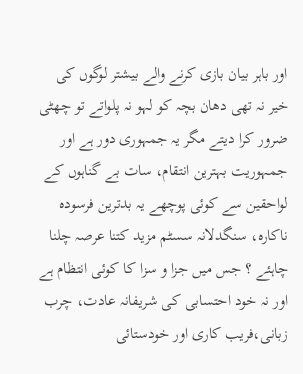اور باہر بیان بازی کرنے والے بیشتر لوگوں کی خیر نہ تھی دھان بچہ کو لہو نہ پلواتے تو چھٹی ضرور کرا دیتے مگر یہ جمہوری دور ہے اور جمہوریت بہترین انتقام، سات بے گناہوں کے لواحقین سے کوئی پوچھے یہ بدترین فرسودہ ناکارہ، سنگدلانہ سسٹم مزید کتنا عرصہ چلنا چاہئے ؟ جس میں جزا و سزا کا کوئی انتظام ہے اور نہ خود احتسابی کی شریفانہ عادت، چرب زبانی،فریب کاری اور خودستائی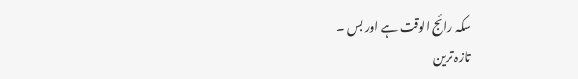سکہ رائج الوقت ہے اور بس ۔
تازہ ترین